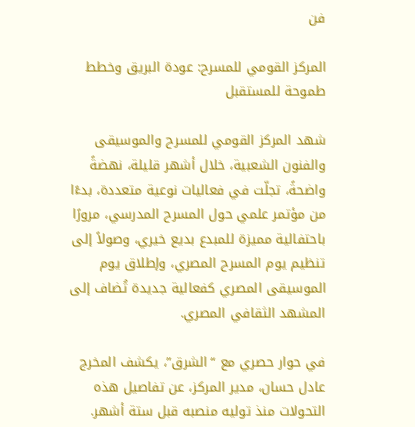فن

المركز القومي للمسرح: عودة البريق وخطط طموحة للمستقبل

شهد المركز القومي للمسرح والموسيقى والفنون الشعبية، خلال أشهر قليلة، نهضةً واضحةً، تجلّت في فعاليات نوعية متعددة، بدءًا من مؤتمر علمي حول المسرح المدرسي، مرورًا باحتفالية مميزة للمبدع بديع خيري، وصولاً إلى تنظيم يوم المسرح المصري، وإطلاق يوم الموسيقى المصري كفعالية جديدة تُضاف إلى المشهد الثقافي المصري.

في حوار حصري مع “الشرق”، يكشف المخرج عادل حسان، مدير المركز، عن تفاصيل هذه التحولات منذ توليه منصبه قبل ستة أشهر.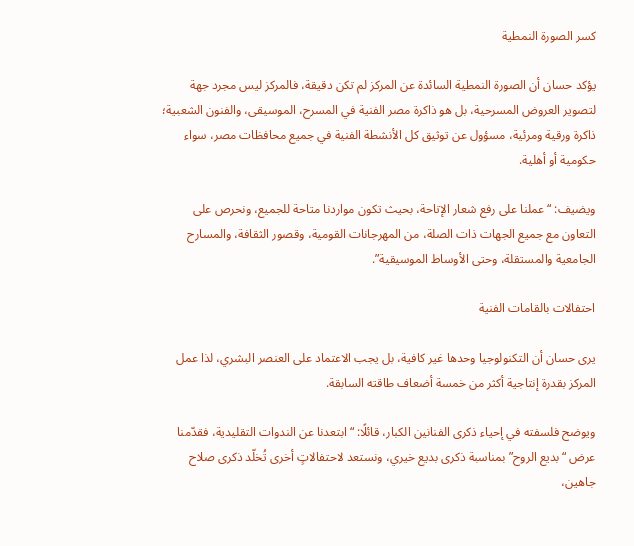كسر الصورة النمطية

يؤكد حسان أن الصورة النمطية السائدة عن المركز لم تكن دقيقة، فالمركز ليس مجرد جهة لتصوير العروض المسرحية، بل هو ذاكرة مصر الفنية في المسرح، الموسيقى، والفنون الشعبية؛ ذاكرة ورقية ومرئية، مسؤول عن توثيق كل الأنشطة الفنية في جميع محافظات مصر، سواء حكومية أو أهلية.

ويضيف: “عملنا على رفع شعار الإتاحة، بحيث تكون مواردنا متاحة للجميع، ونحرص على التعاون مع جميع الجهات ذات الصلة، من المهرجانات القومية، وقصور الثقافة، والمسارح الجامعية والمستقلة، وحتى الأوساط الموسيقية”.

احتفالات بالقامات الفنية

يرى حسان أن التكنولوجيا وحدها غير كافية، بل يجب الاعتماد على العنصر البشري، لذا عمل المركز بقدرة إنتاجية أكثر من خمسة أضعاف طاقته السابقة.

ويوضح فلسفته في إحياء ذكرى الفنانين الكبار، قائلًا: “ابتعدنا عن الندوات التقليدية، فقدّمنا عرض “بديع الروح” بمناسبة ذكرى بديع خيري، ونستعد لاحتفالاتٍ أخرى تُخلّد ذكرى صلاح جاهين،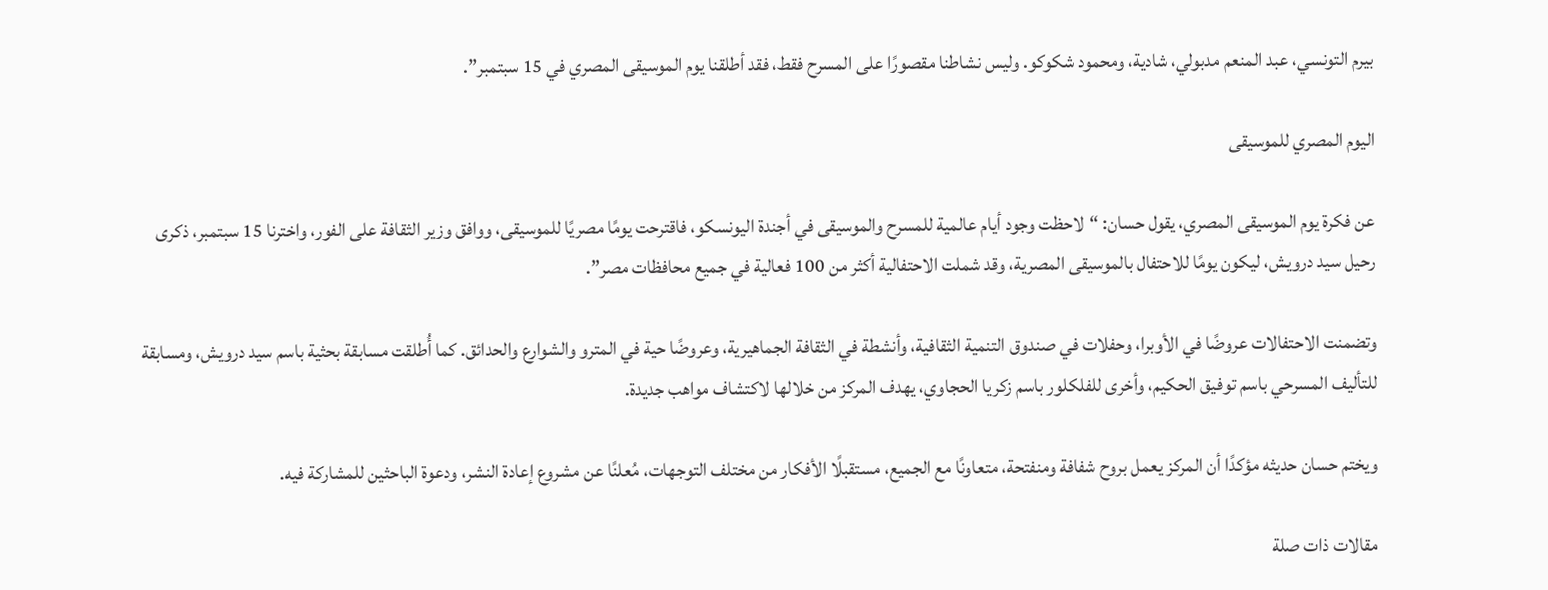بيرم التونسي، عبد المنعم مدبولي، شادية، ومحمود شكوكو. وليس نشاطنا مقصورًا على المسرح فقط، فقد أطلقنا يوم الموسيقى المصري في 15 سبتمبر”.

اليوم المصري للموسيقى

عن فكرة يوم الموسيقى المصري، يقول حسان: “لاحظت وجود أيام عالمية للمسرح والموسيقى في أجندة اليونسكو، فاقترحت يومًا مصريًا للموسيقى، ووافق وزير الثقافة على الفور، واخترنا 15 سبتمبر، ذكرى رحيل سيد درويش، ليكون يومًا للاحتفال بالموسيقى المصرية، وقد شملت الاحتفالية أكثر من 100 فعالية في جميع محافظات مصر”.

وتضمنت الاحتفالات عروضًا في الأوبرا، وحفلات في صندوق التنمية الثقافية، وأنشطة في الثقافة الجماهيرية، وعروضًا حية في المترو والشوارع والحدائق. كما أُطلقت مسابقة بحثية باسم سيد درويش، ومسابقة للتأليف المسرحي باسم توفيق الحكيم، وأخرى للفلكلور باسم زكريا الحجاوي، يهدف المركز من خلالها لاكتشاف مواهب جديدة.

ويختم حسان حديثه مؤكدًا أن المركز يعمل بروح شفافة ومنفتحة، متعاونًا مع الجميع، مستقبلًا الأفكار من مختلف التوجهات، مُعلنًا عن مشروع إعادة النشر، ودعوة الباحثين للمشاركة فيه.

مقالات ذات صلة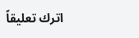اترك تعليقاً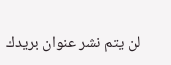لن يتم نشر عنوان بريدك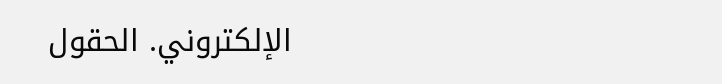الإلكتروني. الحقول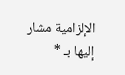الإلزامية مشار إليها بـ *